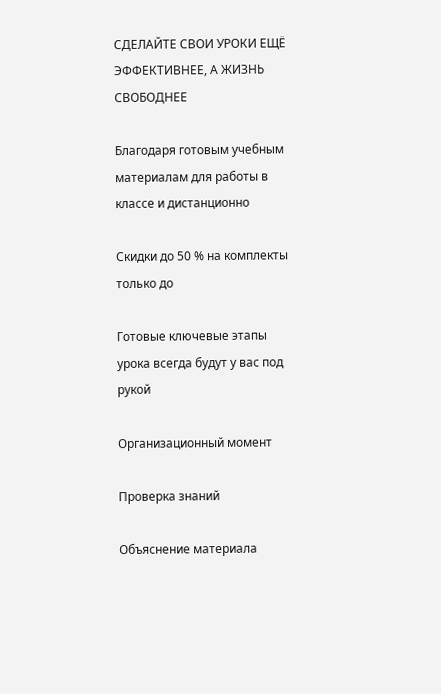СДЕЛАЙТЕ СВОИ УРОКИ ЕЩЁ ЭФФЕКТИВНЕЕ, А ЖИЗНЬ СВОБОДНЕЕ

Благодаря готовым учебным материалам для работы в классе и дистанционно

Скидки до 50 % на комплекты
только до

Готовые ключевые этапы урока всегда будут у вас под рукой

Организационный момент

Проверка знаний

Объяснение материала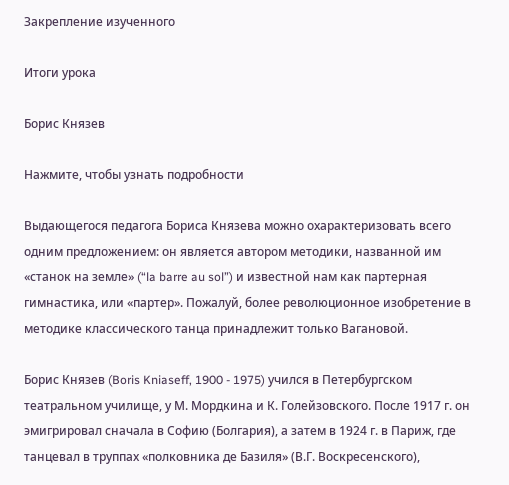Закрепление изученного

Итоги урока

Борис Князев

Нажмите, чтобы узнать подробности

Выдающегося педагога Бориса Князева можно охарактеризовать всего одним предложением: он является автором методики, названной им «станок на земле» (“la barre au sol”) и известной нам как партерная гимнастика, или «партер». Пожалуй, более революционное изобретение в методике классического танца принадлежит только Вагановой.

Борис Князев (Boris Kniaseff, 1900 - 1975) учился в Петербургском театральном училище, у М. Мордкина и К. Голейзовского. После 1917 г. он эмигрировал сначала в Софию (Болгария), а затем в 1924 г. в Париж, где танцевал в труппах «полковника де Базиля» (В.Г. Воскресенского),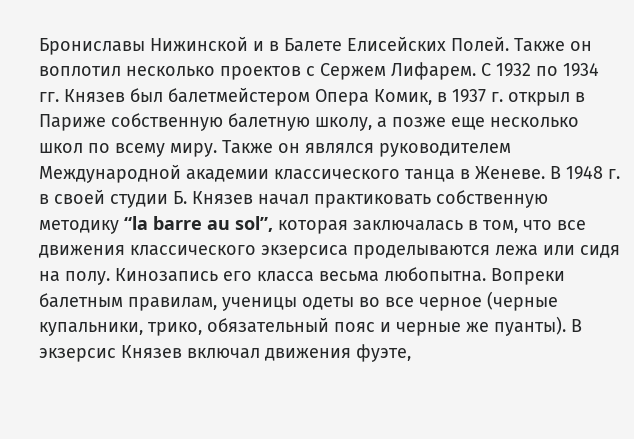Брониславы Нижинской и в Балете Елисейских Полей. Также он воплотил несколько проектов с Сержем Лифарем. С 1932 по 1934 гг. Князев был балетмейстером Опера Комик, в 1937 г. открыл в Париже собственную балетную школу, а позже еще несколько школ по всему миру. Также он являлся руководителем Международной академии классического танца в Женеве. В 1948 г. в своей студии Б. Князев начал практиковать собственную методику “la barre au sol”, которая заключалась в том, что все движения классического экзерсиса проделываются лежа или сидя на полу. Кинозапись его класса весьма любопытна. Вопреки балетным правилам, ученицы одеты во все черное (черные купальники, трико, обязательный пояс и черные же пуанты). В экзерсис Князев включал движения фуэте,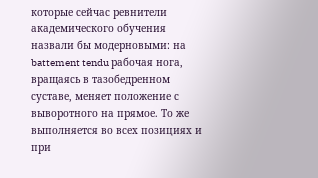которые сейчас ревнители академического обучения назвали бы модерновыми: на battement tendu рабочая нога, вращаясь в тазобедренном суставе, меняет положение с выворотного на прямое. То же выполняется во всех позициях и при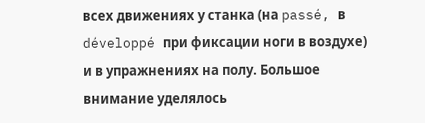всех движениях у станка (на passé, в développé при фиксации ноги в воздухе) и в упражнениях на полу. Большое внимание уделялось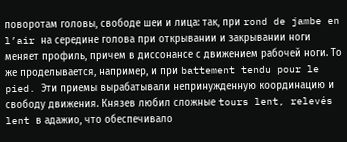поворотам головы, свободе шеи и лица: так, при rond de jambe en l’air на середине голова при открывании и закрывании ноги меняет профиль, причем в диссонансе с движением рабочей ноги. То же проделывается, например, и при battement tendu pour le pied. Эти приемы вырабатывали непринужденную координацию и свободу движения. Князев любил сложные tours lent, relevés lent в адажио, что обеспечивало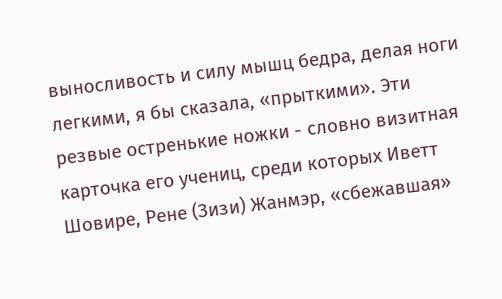выносливость и силу мышц бедра, делая ноги легкими, я бы сказала, «прыткими». Эти резвые остренькие ножки - словно визитная карточка его учениц, среди которых Иветт Шовире, Рене (Зизи) Жанмэр, «сбежавшая»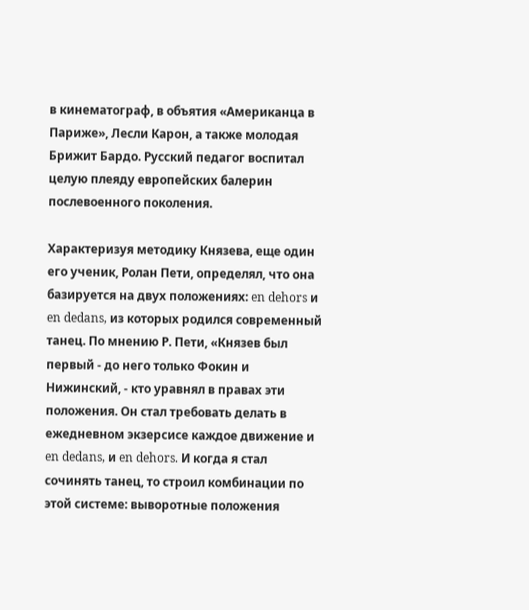в кинематограф, в объятия «Американца в Париже», Лесли Карон, а также молодая Брижит Бардо. Русский педагог воспитал целую плеяду европейских балерин послевоенного поколения.

Характеризуя методику Князева, еще один его ученик, Ролан Пети, определял, что она базируется на двух положениях: en dehors и en dedans, из которых родился современный танец. По мнению Р. Пети, «Князев был первый - до него только Фокин и Нижинский, - кто уравнял в правах эти положения. Он стал требовать делать в ежедневном экзерсисе каждое движение и en dedans, и en dehors. И когда я стал сочинять танец, то строил комбинации по этой системе: выворотные положения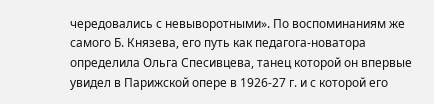чередовались с невыворотными». По воспоминаниям же самого Б. Князева, его путь как педагога-новатора определила Ольга Спесивцева, танец которой он впервые увидел в Парижской опере в 1926-27 г. и с которой его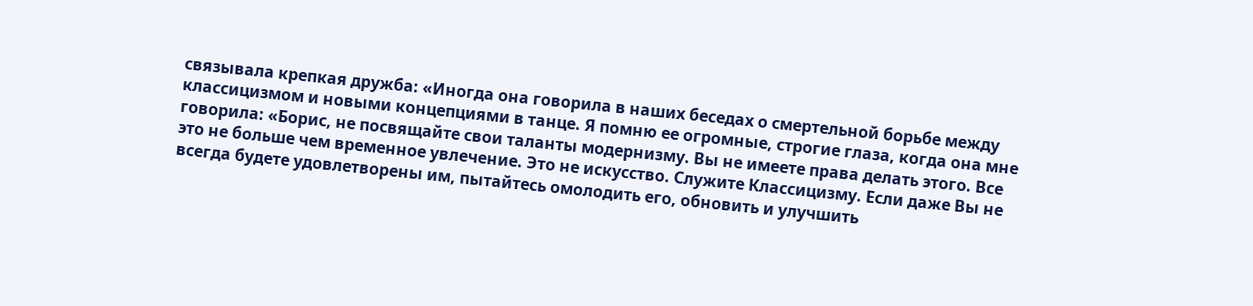связывала крепкая дружба: «Иногда она говорила в наших беседах о смертельной борьбе между классицизмом и новыми концепциями в танце. Я помню ее огромные, строгие глаза, когда она мне говорила: «Борис, не посвящайте свои таланты модернизму. Вы не имеете права делать этого. Все это не больше чем временное увлечение. Это не искусство. Служите Классицизму. Если даже Вы не всегда будете удовлетворены им, пытайтесь омолодить его, обновить и улучшить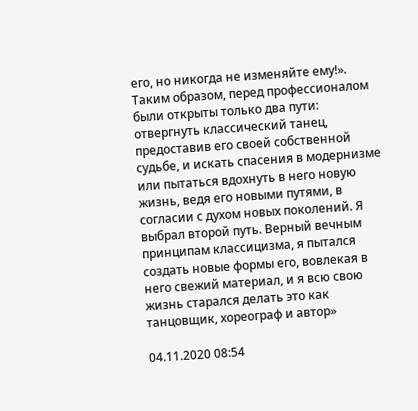его, но никогда не изменяйте ему!». Таким образом, перед профессионалом были открыты только два пути: отвергнуть классический танец, предоставив его своей собственной судьбе, и искать спасения в модернизме или пытаться вдохнуть в него новую жизнь, ведя его новыми путями, в согласии с духом новых поколений. Я выбрал второй путь. Верный вечным принципам классицизма, я пытался создать новые формы его, вовлекая в него свежий материал, и я всю свою жизнь старался делать это как танцовщик, хореограф и автор»

04.11.2020 08:54